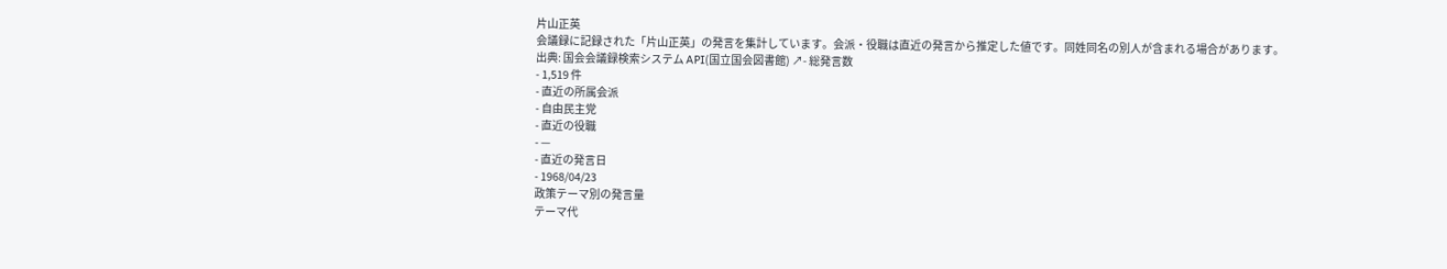片山正英
会議録に記録された「片山正英」の発言を集計しています。会派・役職は直近の発言から推定した値です。同姓同名の別人が含まれる場合があります。
出典: 国会会議録検索システム API(国立国会図書館) ↗- 総発言数
- 1,519 件
- 直近の所属会派
- 自由民主党
- 直近の役職
- —
- 直近の発言日
- 1968/04/23
政策テーマ別の発言量
テーマ代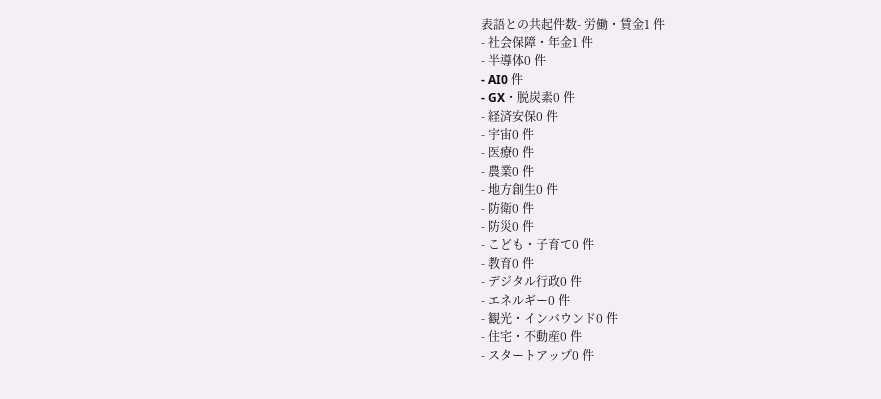表語との共起件数- 労働・賃金1 件
- 社会保障・年金1 件
- 半導体0 件
- AI0 件
- GX・脱炭素0 件
- 経済安保0 件
- 宇宙0 件
- 医療0 件
- 農業0 件
- 地方創生0 件
- 防衛0 件
- 防災0 件
- こども・子育て0 件
- 教育0 件
- デジタル行政0 件
- エネルギー0 件
- 観光・インバウンド0 件
- 住宅・不動産0 件
- スタートアップ0 件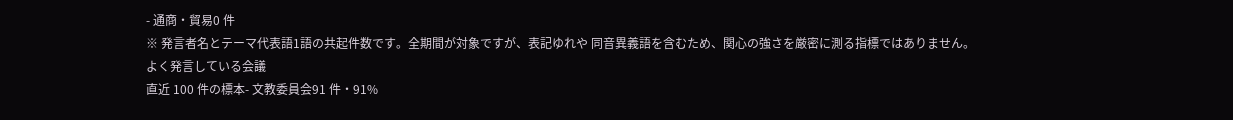- 通商・貿易0 件
※ 発言者名とテーマ代表語1語の共起件数です。全期間が対象ですが、表記ゆれや 同音異義語を含むため、関心の強さを厳密に測る指標ではありません。
よく発言している会議
直近 100 件の標本- 文教委員会91 件・91%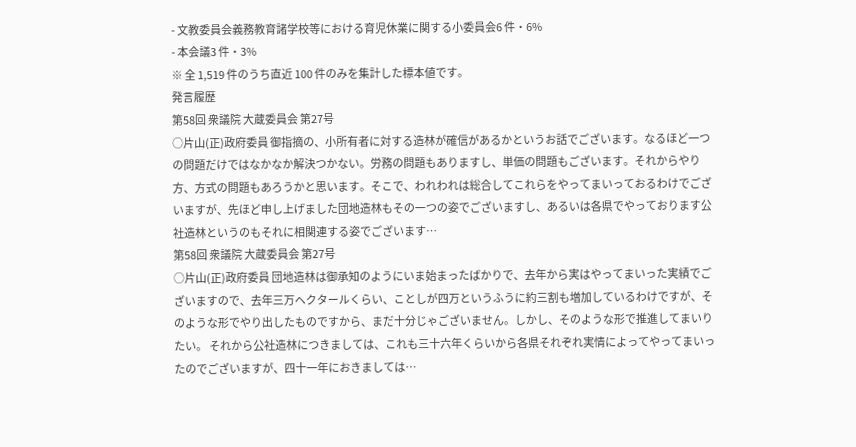- 文教委員会義務教育諸学校等における育児休業に関する小委員会6 件・6%
- 本会議3 件・3%
※ 全 1,519 件のうち直近 100 件のみを集計した標本値です。
発言履歴
第58回 衆議院 大蔵委員会 第27号
○片山(正)政府委員 御指摘の、小所有者に対する造林が確信があるかというお話でございます。なるほど一つの問題だけではなかなか解決つかない。労務の問題もありますし、単価の問題もございます。それからやり方、方式の問題もあろうかと思います。そこで、われわれは総合してこれらをやってまいっておるわけでございますが、先ほど申し上げました団地造林もその一つの姿でございますし、あるいは各県でやっております公社造林というのもそれに相関連する姿でございます…
第58回 衆議院 大蔵委員会 第27号
○片山(正)政府委員 団地造林は御承知のようにいま始まったばかりで、去年から実はやってまいった実績でございますので、去年三万ヘクタールくらい、ことしが四万というふうに約三割も増加しているわけですが、そのような形でやり出したものですから、まだ十分じゃございません。しかし、そのような形で推進してまいりたい。 それから公社造林につきましては、これも三十六年くらいから各県それぞれ実情によってやってまいったのでございますが、四十一年におきましては…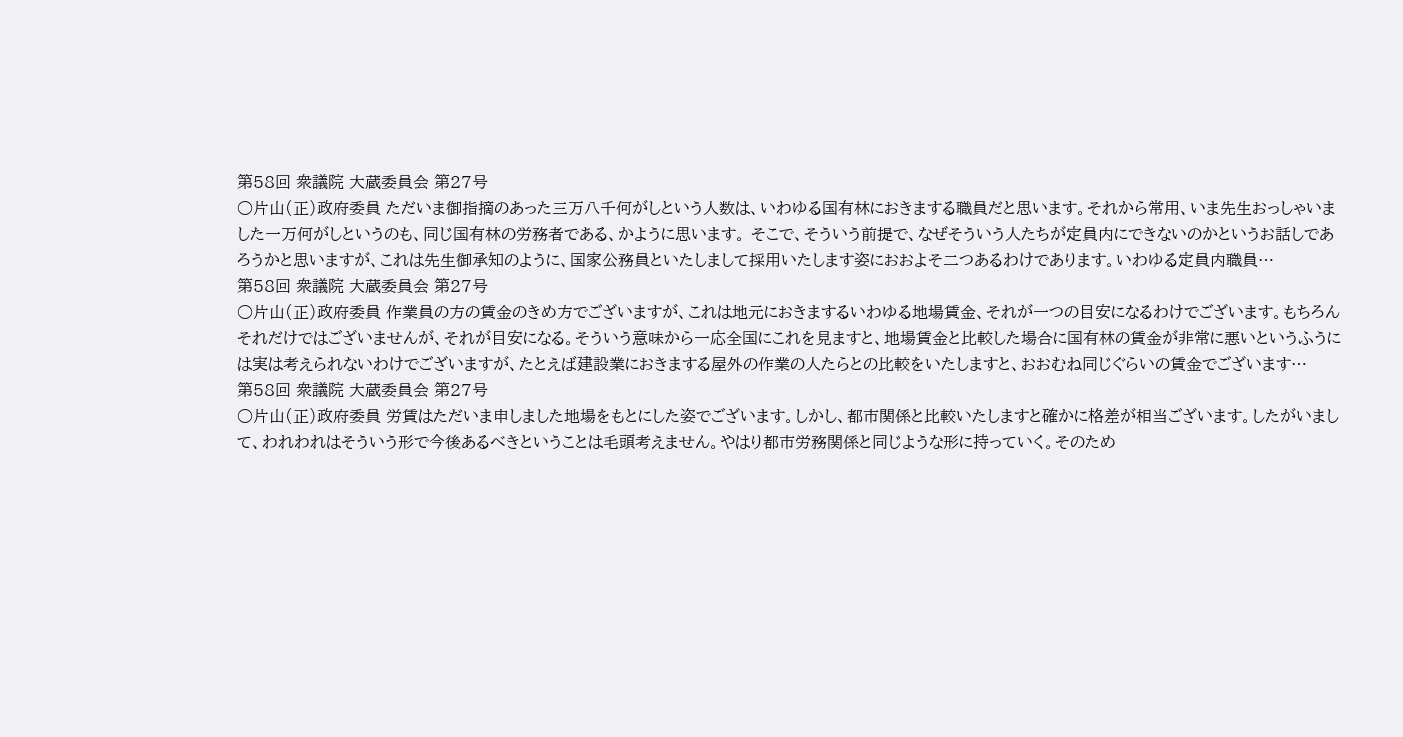第58回 衆議院 大蔵委員会 第27号
○片山(正)政府委員 ただいま御指摘のあった三万八千何がしという人数は、いわゆる国有林におきまする職員だと思います。それから常用、いま先生おっしゃいました一万何がしというのも、同じ国有林の労務者である、かように思います。 そこで、そういう前提で、なぜそういう人たちが定員内にできないのかというお話しであろうかと思いますが、これは先生御承知のように、国家公務員といたしまして採用いたします姿におおよそ二つあるわけであります。いわゆる定員内職員…
第58回 衆議院 大蔵委員会 第27号
○片山(正)政府委員 作業員の方の賃金のきめ方でございますが、これは地元におきまするいわゆる地場賃金、それが一つの目安になるわけでございます。もちろんそれだけではございませんが、それが目安になる。そういう意味から一応全国にこれを見ますと、地場賃金と比較した場合に国有林の賃金が非常に悪いというふうには実は考えられないわけでございますが、たとえば建設業におきまする屋外の作業の人たらとの比較をいたしますと、おおむね同じぐらいの賃金でございます…
第58回 衆議院 大蔵委員会 第27号
○片山(正)政府委員 労賃はただいま申しました地場をもとにした姿でございます。しかし、都市関係と比較いたしますと確かに格差が相当ございます。したがいまして、われわれはそういう形で今後あるべきということは毛頭考えません。やはり都市労務関係と同じような形に持っていく。そのため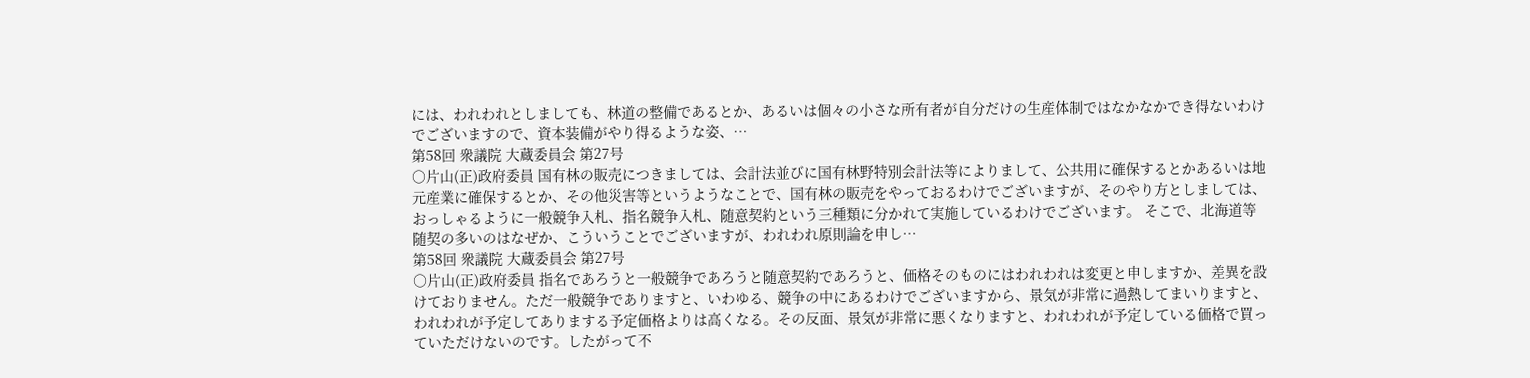には、われわれとしましても、林道の整備であるとか、あるいは個々の小さな所有者が自分だけの生産体制ではなかなかでき得ないわけでございますので、資本装備がやり得るような姿、…
第58回 衆議院 大蔵委員会 第27号
○片山(正)政府委員 国有林の販売につきましては、会計法並びに国有林野特別会計法等によりまして、公共用に確保するとかあるいは地元産業に確保するとか、その他災害等というようなことで、国有林の販売をやっておるわけでございますが、そのやり方としましては、おっしゃるように一般競争入札、指名競争入札、随意契約という三種類に分かれて実施しているわけでございます。 そこで、北海道等随契の多いのはなぜか、こういうことでございますが、われわれ原則論を申し…
第58回 衆議院 大蔵委員会 第27号
○片山(正)政府委員 指名であろうと一般競争であろうと随意契約であろうと、価格そのものにはわれわれは変更と申しますか、差異を設けておりません。ただ一般競争でありますと、いわゆる、競争の中にあるわけでございますから、景気が非常に過熱してまいりますと、われわれが予定してありまする予定価格よりは高くなる。その反面、景気が非常に悪くなりますと、われわれが予定している価格で買っていただけないのです。したがって不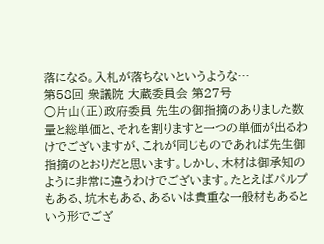落になる。入札が落ちないというような…
第58回 衆議院 大蔵委員会 第27号
○片山(正)政府委員 先生の御指摘のありました数量と総単価と、それを割りますと一つの単価が出るわけでございますが、これが同じものであれば先生御指摘のとおりだと思います。しかし、木材は御承知のように非常に違うわけでございます。たとえばパルプもある、坑木もある、あるいは貴重な一般材もあるという形でござ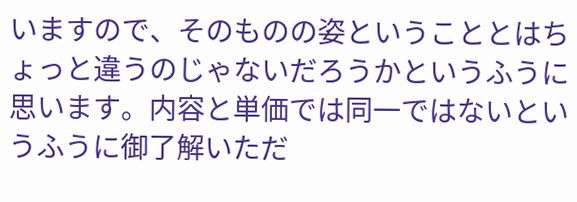いますので、そのものの姿ということとはちょっと違うのじゃないだろうかというふうに思います。内容と単価では同一ではないというふうに御了解いただ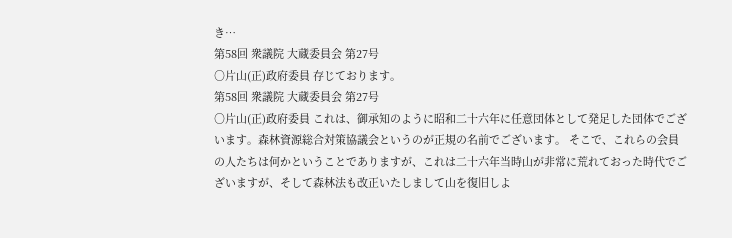き…
第58回 衆議院 大蔵委員会 第27号
○片山(正)政府委員 存じております。
第58回 衆議院 大蔵委員会 第27号
○片山(正)政府委員 これは、御承知のように昭和二十六年に任意団体として発足した団体でございます。森林資源総合対策協議会というのが正規の名前でございます。 そこで、これらの会員の人たちは何かということでありますが、これは二十六年当時山が非常に荒れておった時代でございますが、そして森林法も改正いたしまして山を復旧しよ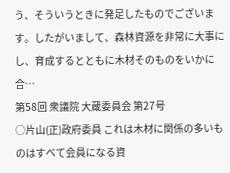う、そういうときに発足したものでございます。したがいまして、森林資源を非常に大事にし、育成するとともに木材そのものをいかに合…
第58回 衆議院 大蔵委員会 第27号
○片山(正)政府委員 これは木材に関係の多いものはすべて会員になる資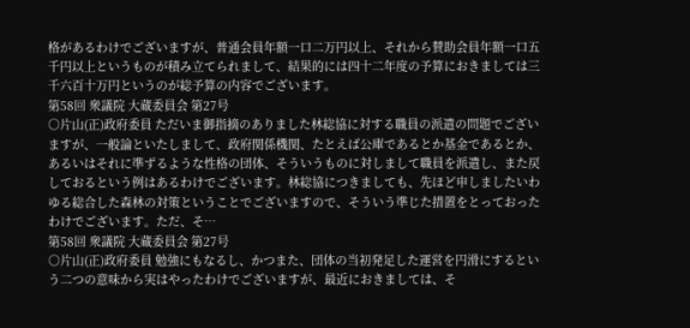格があるわけでございますが、普通会員年額一口二万円以上、それから賛助会員年額一口五千円以上というものが積み立てられまして、結果的には四十二年度の予算におきましては三千六百十万円というのが総予算の内容でございます。
第58回 衆議院 大蔵委員会 第27号
○片山(正)政府委員 ただいま御指摘のありました林総協に対する職員の派遣の問題でございますが、一般論といたしまして、政府関係機関、たとえば公庫であるとか基金であるとか、あるいはそれに準ずるような性格の団体、そういうものに対しまして職員を派遣し、また戻しておるという例はあるわけでございます。林総協につきましても、先ほど申しましたいわゆる総合した森林の対策ということでございますので、そういう準じた措置をとっておったわけでございます。ただ、そ…
第58回 衆議院 大蔵委員会 第27号
○片山(正)政府委員 勉強にもなるし、かつまた、団体の当初発足した運営を円滑にするという二つの意味から実はやったわけでございますが、最近におきましては、そ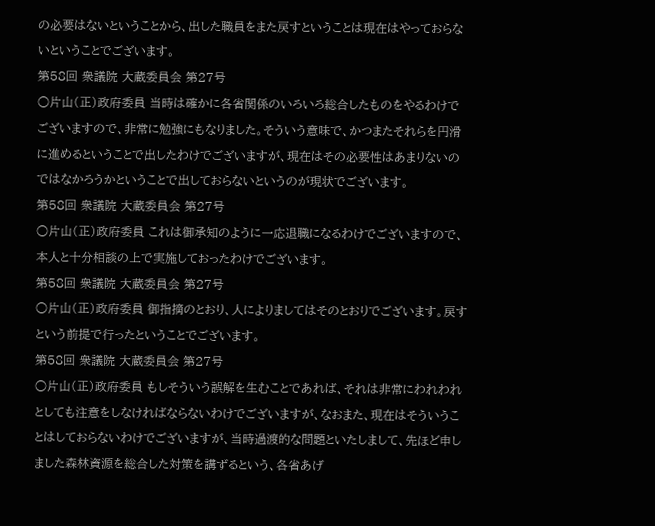の必要はないということから、出した職員をまた戻すということは現在はやっておらないということでございます。
第58回 衆議院 大蔵委員会 第27号
○片山(正)政府委員 当時は確かに各省関係のいろいろ総合したものをやるわけでございますので、非常に勉強にもなりました。そういう意味で、かつまたそれらを円滑に進めるということで出したわけでございますが、現在はその必要性はあまりないのではなかろうかということで出しておらないというのが現状でございます。
第58回 衆議院 大蔵委員会 第27号
○片山(正)政府委員 これは御承知のように一応退職になるわけでございますので、本人と十分相談の上で実施しておったわけでございます。
第58回 衆議院 大蔵委員会 第27号
○片山(正)政府委員 御指摘のとおり、人によりましてはそのとおりでございます。戻すという前提で行ったということでございます。
第58回 衆議院 大蔵委員会 第27号
○片山(正)政府委員 もしそういう誤解を生むことであれば、それは非常にわれわれとしても注意をしなければならないわけでございますが、なおまた、現在はそういうことはしておらないわけでございますが、当時過渡的な問題といたしまして、先ほど申しました森林資源を総合した対策を講ずるという、各省あげ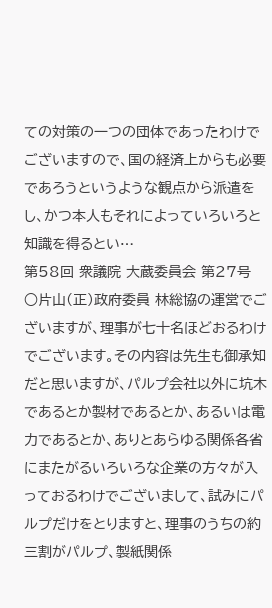ての対策の一つの団体であったわけでございますので、国の経済上からも必要であろうというような観点から派遣をし、かつ本人もそれによっていろいろと知識を得るとい…
第58回 衆議院 大蔵委員会 第27号
○片山(正)政府委員 林総協の運営でございますが、理事が七十名ほどおるわけでございます。その内容は先生も御承知だと思いますが、パルプ会社以外に坑木であるとか製材であるとか、あるいは電力であるとか、ありとあらゆる関係各省にまたがるいろいろな企業の方々が入っておるわけでございまして、試みにパルプだけをとりますと、理事のうちの約三割がパルプ、製紙関係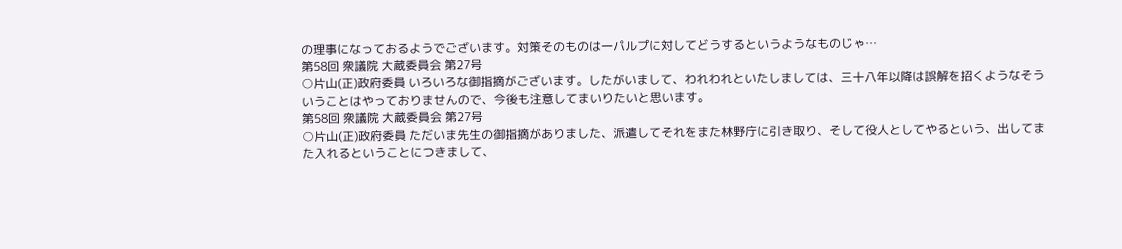の理事になっておるようでございます。対策そのものは一パルプに対してどうするというようなものじゃ…
第58回 衆議院 大蔵委員会 第27号
○片山(正)政府委員 いろいろな御指摘がございます。したがいまして、われわれといたしましては、三十八年以降は誤解を招くようなそういうことはやっておりませんので、今後も注意してまいりたいと思います。
第58回 衆議院 大蔵委員会 第27号
○片山(正)政府委員 ただいま先生の御指摘がありました、派遣してそれをまた林野庁に引き取り、そして役人としてやるという、出してまた入れるということにつきまして、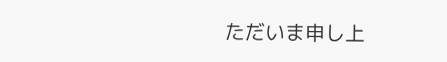ただいま申し上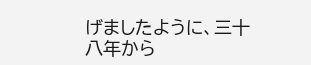げましたように、三十八年から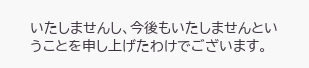いたしませんし、今後もいたしませんということを申し上げたわけでございます。